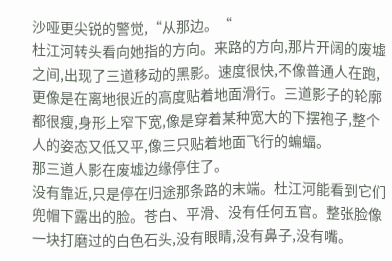沙哑更尖锐的警觉,“从那边。“
杜江河转头看向她指的方向。来路的方向,那片开阔的废墟之间,出现了三道移动的黑影。速度很快,不像普通人在跑,更像是在离地很近的高度贴着地面滑行。三道影子的轮廓都很瘦,身形上窄下宽,像是穿着某种宽大的下摆袍子,整个人的姿态又低又平,像三只贴着地面飞行的蝙蝠。
那三道人影在废墟边缘停住了。
没有靠近,只是停在归途那条路的末端。杜江河能看到它们兜帽下露出的脸。苍白、平滑、没有任何五官。整张脸像一块打磨过的白色石头,没有眼睛,没有鼻子,没有嘴。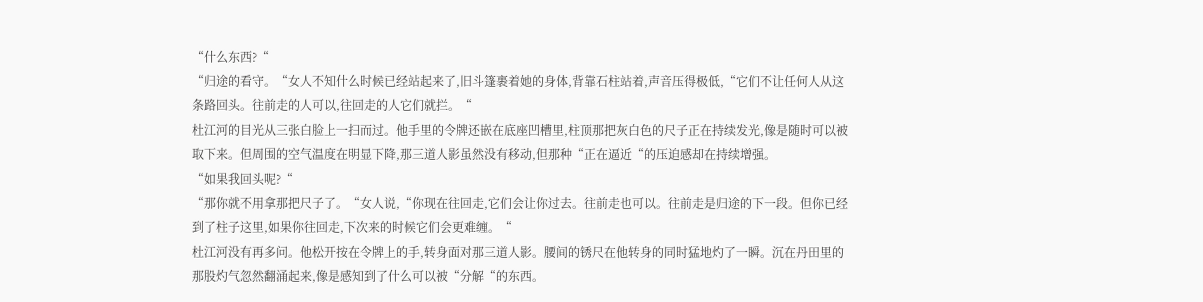“什么东西?“
“归途的看守。“女人不知什么时候已经站起来了,旧斗篷裹着她的身体,背靠石柱站着,声音压得极低,“它们不让任何人从这条路回头。往前走的人可以,往回走的人它们就拦。“
杜江河的目光从三张白脸上一扫而过。他手里的令牌还嵌在底座凹槽里,柱顶那把灰白色的尺子正在持续发光,像是随时可以被取下来。但周围的空气温度在明显下降,那三道人影虽然没有移动,但那种“正在逼近“的压迫感却在持续增强。
“如果我回头呢?“
“那你就不用拿那把尺子了。“女人说,“你现在往回走,它们会让你过去。往前走也可以。往前走是归途的下一段。但你已经到了柱子这里,如果你往回走,下次来的时候它们会更难缠。“
杜江河没有再多问。他松开按在令牌上的手,转身面对那三道人影。腰间的锈尺在他转身的同时猛地灼了一瞬。沉在丹田里的那股灼气忽然翻涌起来,像是感知到了什么可以被“分解“的东西。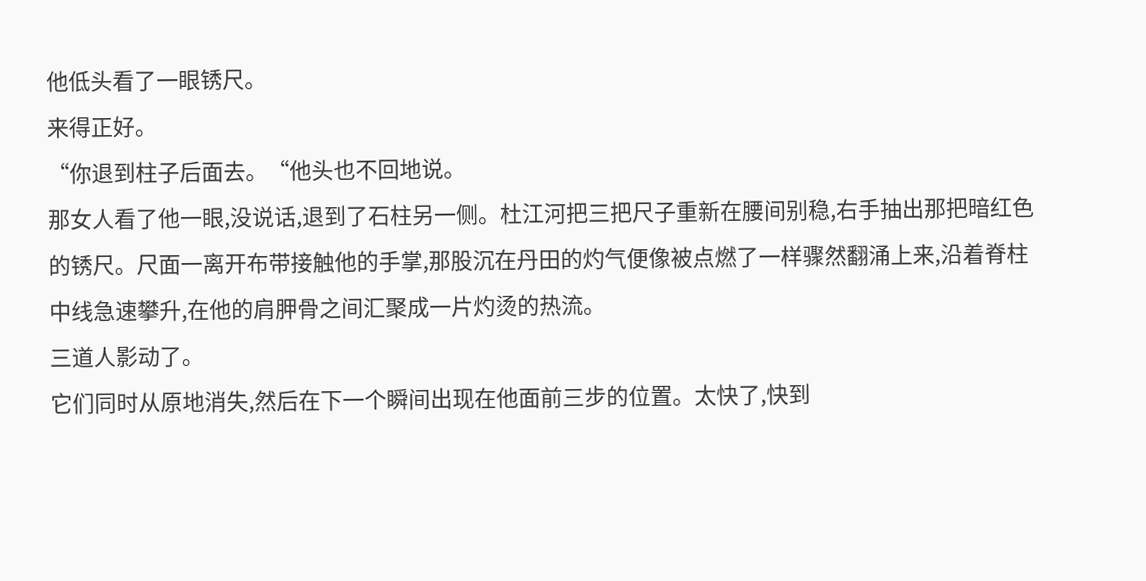他低头看了一眼锈尺。
来得正好。
“你退到柱子后面去。“他头也不回地说。
那女人看了他一眼,没说话,退到了石柱另一侧。杜江河把三把尺子重新在腰间别稳,右手抽出那把暗红色的锈尺。尺面一离开布带接触他的手掌,那股沉在丹田的灼气便像被点燃了一样骤然翻涌上来,沿着脊柱中线急速攀升,在他的肩胛骨之间汇聚成一片灼烫的热流。
三道人影动了。
它们同时从原地消失,然后在下一个瞬间出现在他面前三步的位置。太快了,快到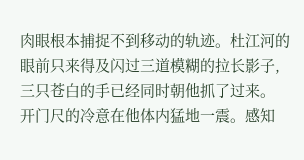肉眼根本捕捉不到移动的轨迹。杜江河的眼前只来得及闪过三道模糊的拉长影子,三只苍白的手已经同时朝他抓了过来。
开门尺的冷意在他体内猛地一震。感知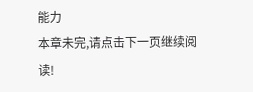能力
本章未完,请点击下一页继续阅读!